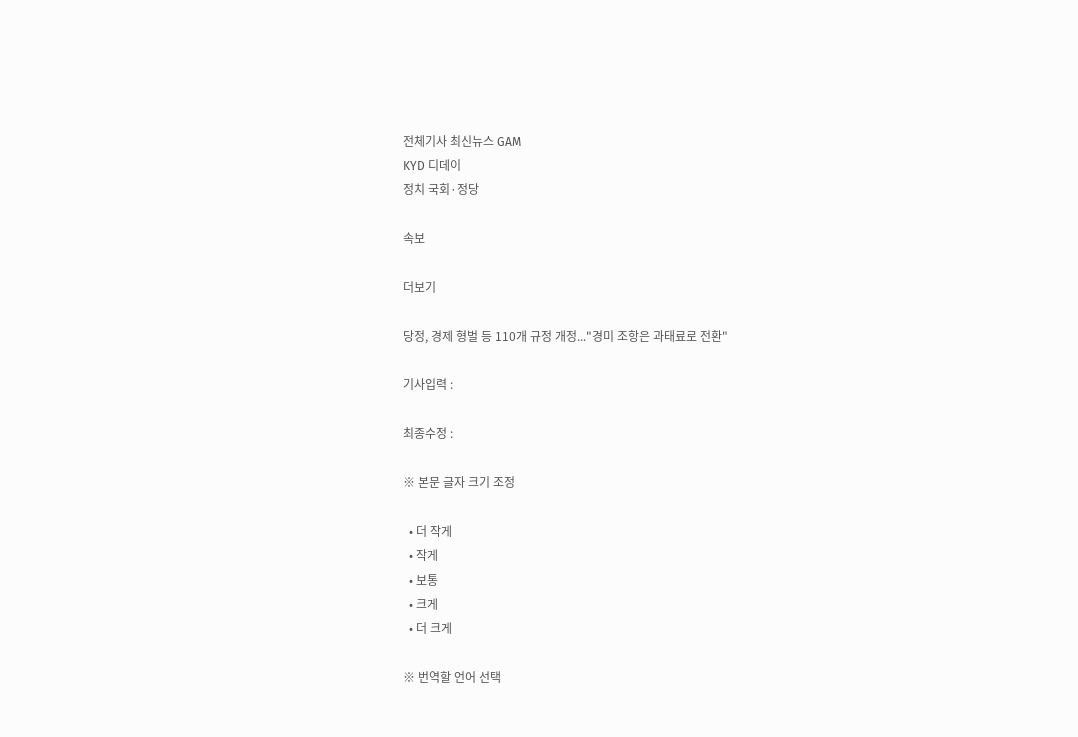전체기사 최신뉴스 GAM
KYD 디데이
정치 국회·정당

속보

더보기

당정, 경제 형벌 등 110개 규정 개정..."경미 조항은 과태료로 전환"

기사입력 :

최종수정 :

※ 본문 글자 크기 조정

  • 더 작게
  • 작게
  • 보통
  • 크게
  • 더 크게

※ 번역할 언어 선택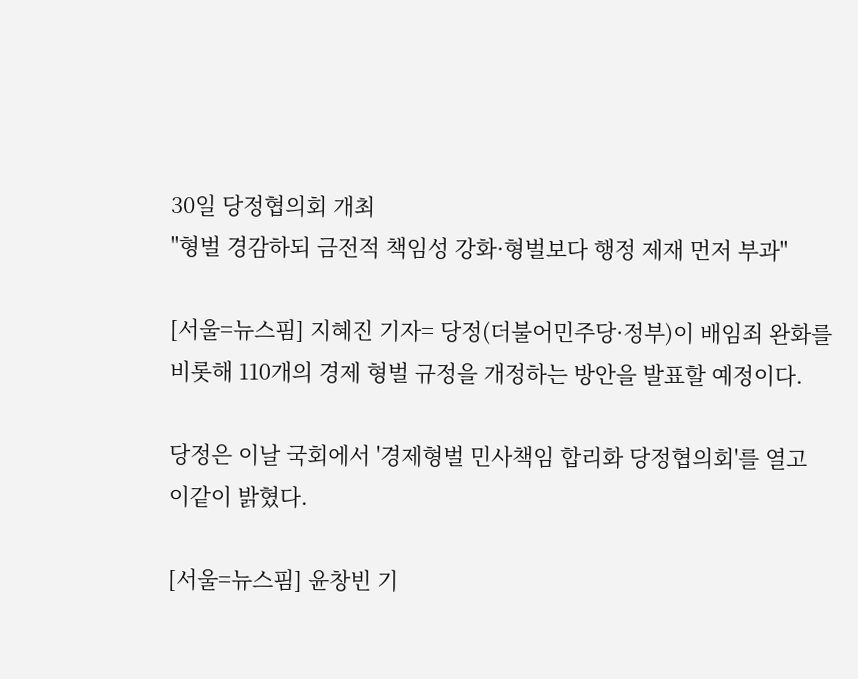30일 당정협의회 개최
"형벌 경감하되 금전적 책임성 강화·형벌보다 행정 제재 먼저 부과"

[서울=뉴스핌] 지혜진 기자= 당정(더불어민주당·정부)이 배임죄 완화를 비롯해 110개의 경제 형벌 규정을 개정하는 방안을 발표할 예정이다.

당정은 이날 국회에서 '경제형벌 민사책임 합리화 당정협의회'를 열고 이같이 밝혔다.

[서울=뉴스핌] 윤창빈 기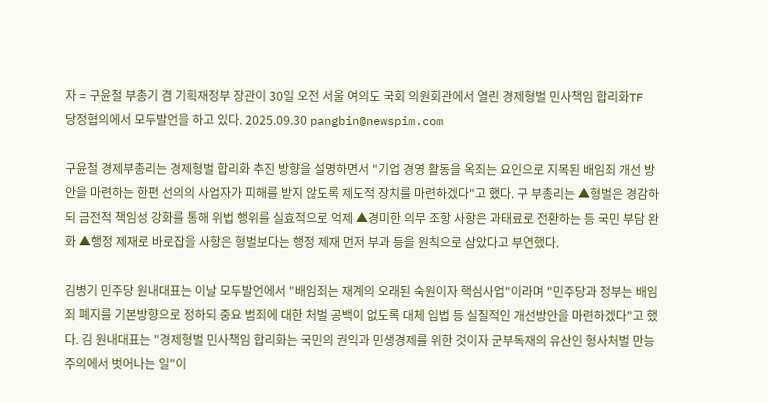자 = 구윤철 부총기 겸 기획재정부 장관이 30일 오전 서울 여의도 국회 의원회관에서 열린 경제형벌 민사책임 합리화TF 당정협의에서 모두발언을 하고 있다. 2025.09.30 pangbin@newspim.com

구윤철 경제부총리는 경제형벌 합리화 추진 방향을 설명하면서 "기업 경영 활동을 옥죄는 요인으로 지목된 배임죄 개선 방안을 마련하는 한편 선의의 사업자가 피해를 받지 않도록 제도적 장치를 마련하겠다"고 했다. 구 부총리는 ▲형벌은 경감하되 금전적 책임성 강화를 통해 위법 행위를 실효적으로 억제 ▲경미한 의무 조항 사항은 과태료로 전환하는 등 국민 부담 완화 ▲행정 제재로 바로잡을 사항은 형벌보다는 행정 제재 먼저 부과 등을 원칙으로 삼았다고 부연했다.

김병기 민주당 원내대표는 이날 모두발언에서 "배임죄는 재계의 오래된 숙원이자 핵심사업"이라며 "민주당과 정부는 배임죄 폐지를 기본방향으로 정하되 중요 범죄에 대한 처벌 공백이 없도록 대체 입법 등 실질적인 개선방안을 마련하겠다"고 했다. 김 원내대표는 "경제형벌 민사책임 합리화는 국민의 권익과 민생경제를 위한 것이자 군부독재의 유산인 형사처벌 만능주의에서 벗어나는 일"이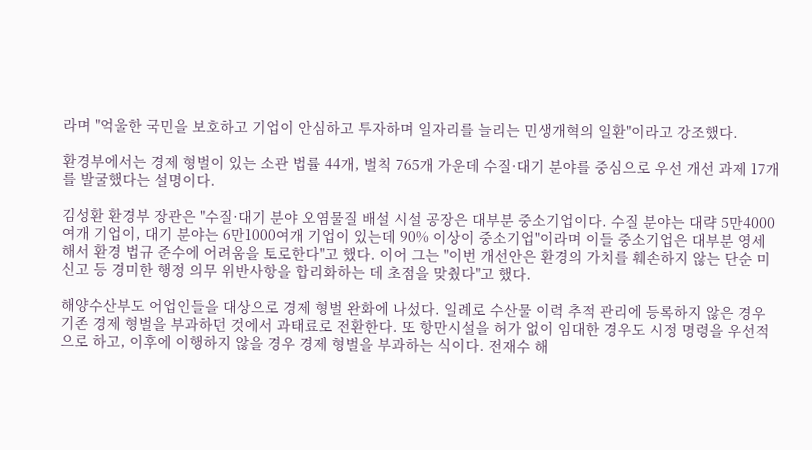라며 "억울한 국민을 보호하고 기업이 안심하고 투자하며 일자리를 늘리는 민생개혁의 일환"이라고 강조했다.

환경부에서는 경제 형벌이 있는 소관 법률 44개, 벌칙 765개 가운데 수질·대기 분야를 중심으로 우선 개선 과제 17개를 발굴했다는 설명이다.

김성환 환경부 장관은 "수질·대기 분야 오염물질 배설 시설 공장은 대부분 중소기업이다. 수질 분야는 대략 5만4000여개 기업이, 대기 분야는 6만1000여개 기업이 있는데 90% 이상이 중소기업"이라며 이들 중소기업은 대부분 영세해서 환경 법규 준수에 어려움을 토로한다"고 했다. 이어 그는 "이번 개선안은 환경의 가치를 훼손하지 않는 단순 미신고 등 경미한 행정 의무 위반사항을 합리화하는 데 초점을 맞췄다"고 했다.

해양수산부도 어업인들을 대상으로 경제 형벌 완화에 나섰다. 일례로 수산물 이력 추적 관리에 등록하지 않은 경우 기존 경제 형벌을 부과하던 것에서 과태료로 전환한다. 또 항만시설을 허가 없이 임대한 경우도 시정 명령을 우선적으로 하고, 이후에 이행하지 않을 경우 경제 형벌을 부과하는 식이다. 전재수 해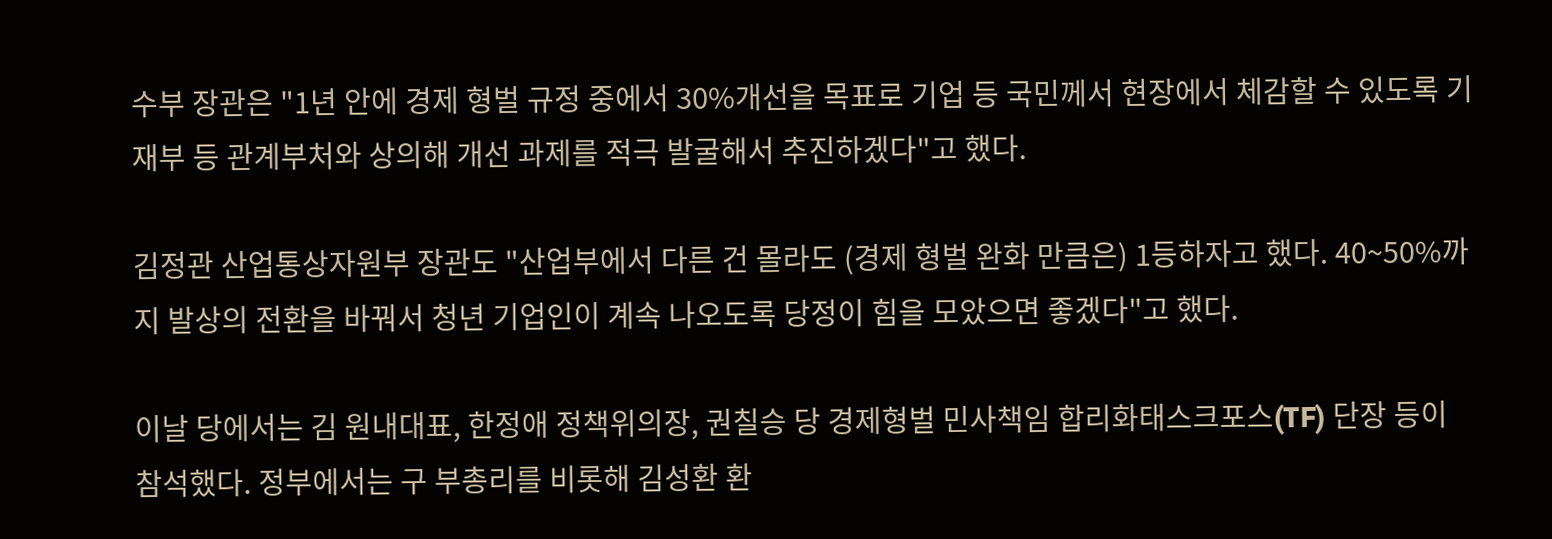수부 장관은 "1년 안에 경제 형벌 규정 중에서 30%개선을 목표로 기업 등 국민께서 현장에서 체감할 수 있도록 기재부 등 관계부처와 상의해 개선 과제를 적극 발굴해서 추진하겠다"고 했다.

김정관 산업통상자원부 장관도 "산업부에서 다른 건 몰라도 (경제 형벌 완화 만큼은) 1등하자고 했다. 40~50%까지 발상의 전환을 바꿔서 청년 기업인이 계속 나오도록 당정이 힘을 모았으면 좋겠다"고 했다.

이날 당에서는 김 원내대표, 한정애 정책위의장, 권칠승 당 경제형벌 민사책임 합리화태스크포스(TF) 단장 등이 참석했다. 정부에서는 구 부총리를 비롯해 김성환 환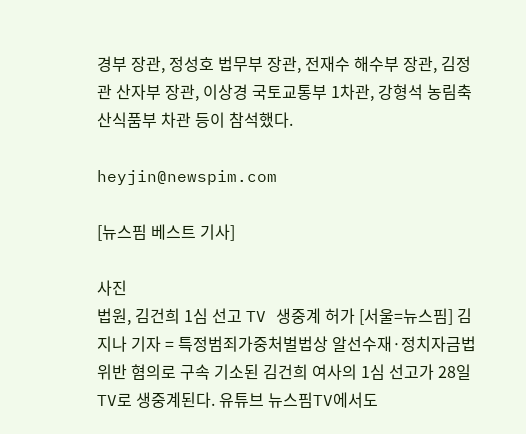경부 장관, 정성호 법무부 장관, 전재수 해수부 장관, 김정관 산자부 장관, 이상경 국토교통부 1차관, 강형석 농림축산식품부 차관 등이 참석했다.

heyjin@newspim.com

[뉴스핌 베스트 기사]

사진
법원, 김건희 1심 선고 TV 생중계 허가 [서울=뉴스핌] 김지나 기자 = 특정범죄가중처벌법상 알선수재·정치자금법 위반 혐의로 구속 기소된 김건희 여사의 1심 선고가 28일 TV로 생중계된다. 유튜브 뉴스핌TV에서도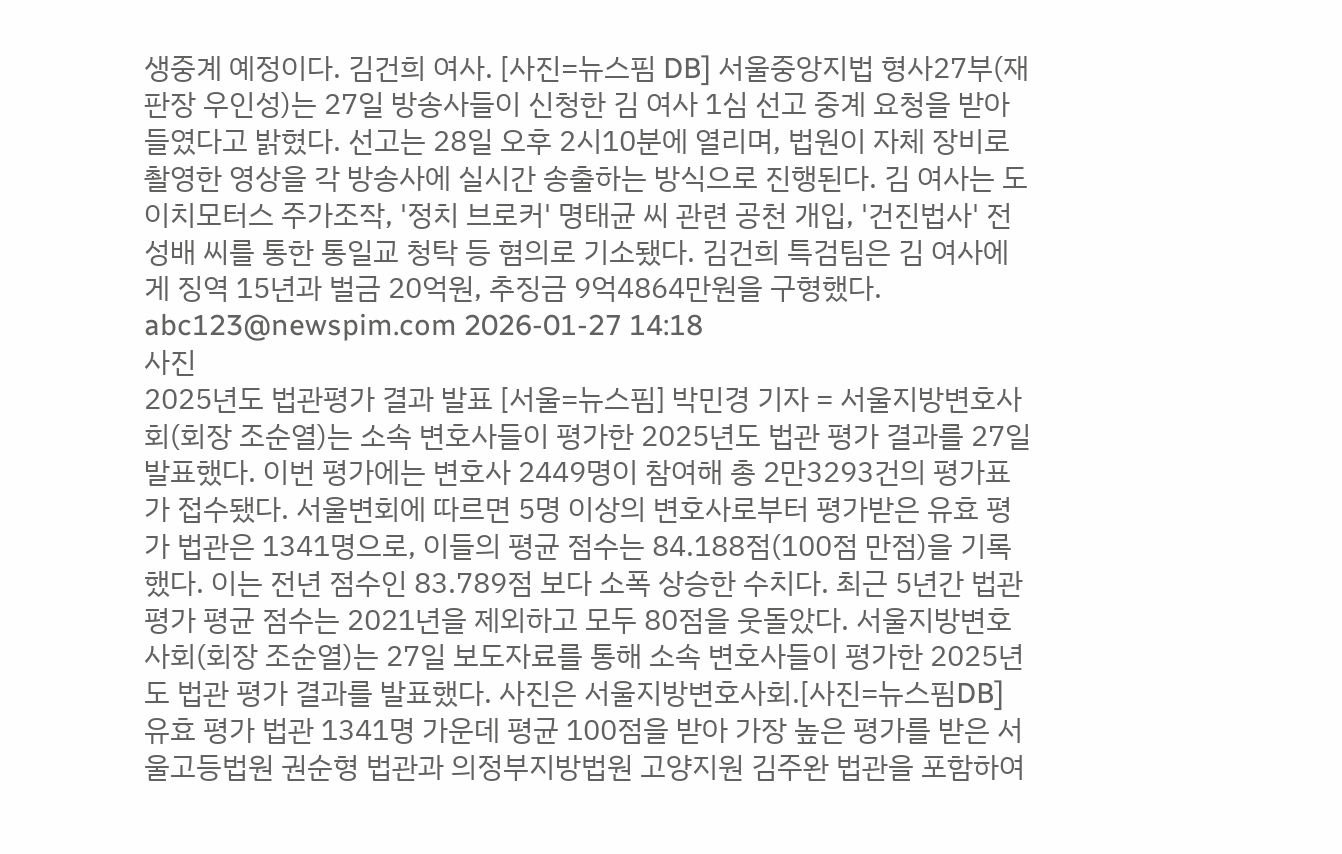생중계 예정이다. 김건희 여사. [사진=뉴스핌 DB] 서울중앙지법 형사27부(재판장 우인성)는 27일 방송사들이 신청한 김 여사 1심 선고 중계 요청을 받아들였다고 밝혔다. 선고는 28일 오후 2시10분에 열리며, 법원이 자체 장비로 촬영한 영상을 각 방송사에 실시간 송출하는 방식으로 진행된다. 김 여사는 도이치모터스 주가조작, '정치 브로커' 명태균 씨 관련 공천 개입, '건진법사' 전성배 씨를 통한 통일교 청탁 등 혐의로 기소됐다. 김건희 특검팀은 김 여사에게 징역 15년과 벌금 20억원, 추징금 9억4864만원을 구형했다.   abc123@newspim.com 2026-01-27 14:18
사진
2025년도 법관평가 결과 발표 [서울=뉴스핌] 박민경 기자 = 서울지방변호사회(회장 조순열)는 소속 변호사들이 평가한 2025년도 법관 평가 결과를 27일 발표했다. 이번 평가에는 변호사 2449명이 참여해 총 2만3293건의 평가표가 접수됐다. 서울변회에 따르면 5명 이상의 변호사로부터 평가받은 유효 평가 법관은 1341명으로, 이들의 평균 점수는 84.188점(100점 만점)을 기록했다. 이는 전년 점수인 83.789점 보다 소폭 상승한 수치다. 최근 5년간 법관 평가 평균 점수는 2021년을 제외하고 모두 80점을 웃돌았다. 서울지방변호사회(회장 조순열)는 27일 보도자료를 통해 소속 변호사들이 평가한 2025년도 법관 평가 결과를 발표했다. 사진은 서울지방변호사회.[사진=뉴스핌DB] 유효 평가 법관 1341명 가운데 평균 100점을 받아 가장 높은 평가를 받은 서울고등법원 권순형 법관과 의정부지방법원 고양지원 김주완 법관을 포함하여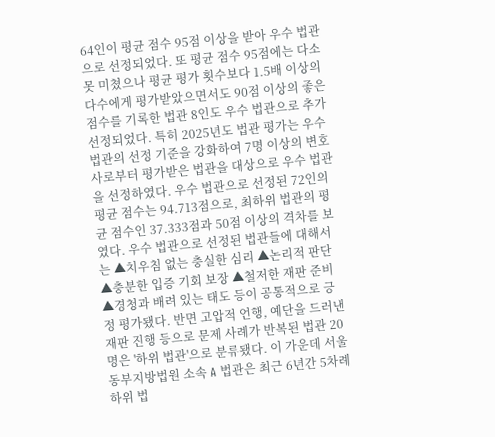64인이 평균 점수 95점 이상을 받아 우수 법관으로 선정되었다. 또 평균 점수 95점에는 다소 못 미쳤으나 평균 평가 횟수보다 1.5배 이상의 다수에게 평가받았으면서도 90점 이상의 좋은 점수를 기록한 법관 8인도 우수 법관으로 추가 선정되었다. 특히 2025년도 법관 평가는 우수 법관의 선정 기준을 강화하여 7명 이상의 변호사로부터 평가받은 법관을 대상으로 우수 법관을 선정하였다. 우수 법관으로 선정된 72인의 평균 점수는 94.713점으로, 최하위 법관의 평균 점수인 37.333점과 50점 이상의 격차를 보였다. 우수 법관으로 선정된 법관들에 대해서는 ▲치우침 없는 충실한 심리 ▲논리적 판단 ▲충분한 입증 기회 보장 ▲철저한 재판 준비 ▲경청과 배려 있는 태도 등이 공통적으로 긍정 평가됐다. 반면 고압적 언행, 예단을 드러낸 재판 진행 등으로 문제 사례가 반복된 법관 20명은 '하위 법관'으로 분류됐다. 이 가운데 서울동부지방법원 소속 A 법관은 최근 6년간 5차례 하위 법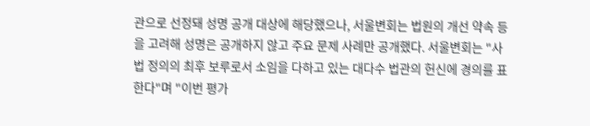관으로 선정돼 성명 공개 대상에 해당했으나, 서울변회는 법원의 개선 약속 등을 고려해 성명은 공개하지 않고 주요 문제 사례만 공개했다. 서울변회는 "사법 정의의 최후 보루로서 소임을 다하고 있는 대다수 법관의 헌신에 경의를 표한다"며 "이번 평가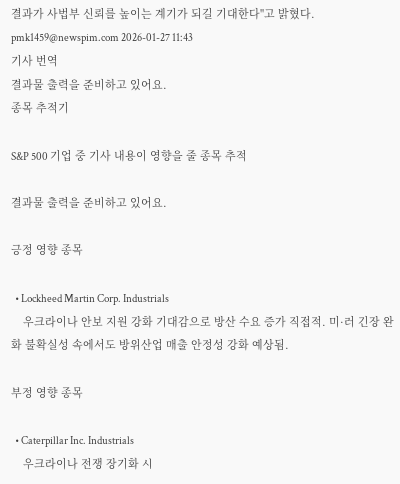결과가 사법부 신뢰를 높이는 계기가 되길 기대한다"고 밝혔다. pmk1459@newspim.com 2026-01-27 11:43
기사 번역
결과물 출력을 준비하고 있어요.
종목 추적기

S&P 500 기업 중 기사 내용이 영향을 줄 종목 추적

결과물 출력을 준비하고 있어요.

긍정 영향 종목

  • Lockheed Martin Corp. Industrials
    우크라이나 안보 지원 강화 기대감으로 방산 수요 증가 직접적. 미·러 긴장 완화 불확실성 속에서도 방위산업 매출 안정성 강화 예상됨.

부정 영향 종목

  • Caterpillar Inc. Industrials
    우크라이나 전쟁 장기화 시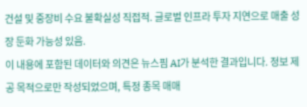건설 및 중장비 수요 불확실성 직접적. 글로벌 인프라 투자 지연으로 매출 성장 둔화 가능성 있음.
이 내용에 포함된 데이터와 의견은 뉴스핌 AI가 분석한 결과입니다. 정보 제공 목적으로만 작성되었으며, 특정 종목 매매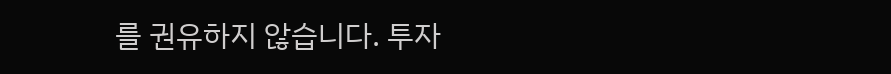를 권유하지 않습니다. 투자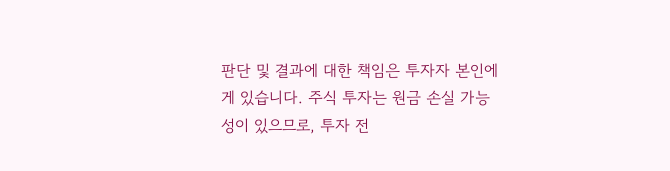판단 및 결과에 대한 책임은 투자자 본인에게 있습니다. 주식 투자는 원금 손실 가능성이 있으므로, 투자 전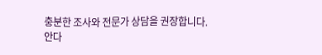충분한 조사와 전문가 상담을 권장합니다.
안다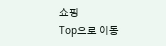쇼핑
Top으로 이동